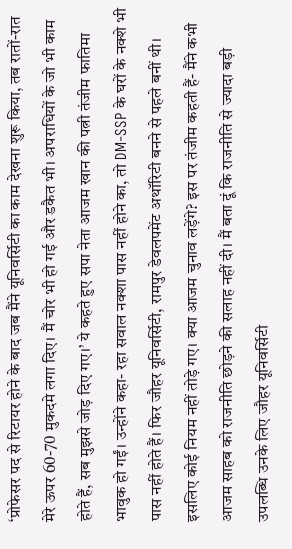‘प्रोफेसर पद से रिटायर होने के बाद जब मैंने यूनिवर्सिटी का काम देखना शुरू किया, तब रातों-रात मेरे ऊपर 60-70 मुकदमे लगा दिए। मैं चोर भी हो गई और डकैत भी। अपराधियों के जो भी काम होते हैं, सब मुझसे जोड़ दिए गए।’ ये कहते हुए सपा नेता आजम खान की पत्नी तंजीम फातिमा भावुक हो गईं। उन्होंने कहा- रहा सवाल नक्शा पास नहीं होने का, तो DM-SSP के घरों के नक्शे भी पास नहीं होते हैं। फिर जौहर यूनिवर्सिटी, रामपुर डेवलपमेंट अथॉरिटी बनने से पहले बनीं थी। इसलिए कोई नियम नहीं तोड़े गए। क्या आजम चुनाव लड़ेंगे? इस पर तंजीम कहती हैं- मैंने कभी आजम साहब को राजनीति छोड़ने की सलाह नहीं दी। मैं बता दूं कि राजनीति से ज्यादा बड़ी उपलब्धि उनके लिए जौहर यूनिवर्सिटी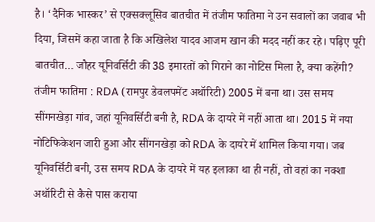है। ‘दैनिक भास्कर’ से एक्सक्लूसिव बातचीत में तंजीम फातिमा ने उन सवालों का जवाब भी दिया, जिसमें कहा जाता है कि अखिलेश यादव आजम खान की मदद नहीं कर रहे। पढ़िए पूरी बातचीत… जौहर यूनिवर्सिटी की 38 इमारतों को गिराने का नोटिस मिला है, क्या कहेंगी? तंजीम फातिमा : RDA (रामपुर डेवलपमेंट अथॉरिटी) 2005 में बना था। उस समय सींगनखेड़ा गांव, जहां यूनिवर्सिटी बनी है, RDA के दायरे में नहीं आता था। 2015 में नया नोटिफिकेशन जारी हुआ और सींगनखेड़ा को RDA के दायरे में शामिल किया गया। जब यूनिवर्सिटी बनी, उस समय RDA के दायरे में यह इलाका था ही नहीं, तो वहां का नक्शा अथॉरिटी से कैसे पास कराया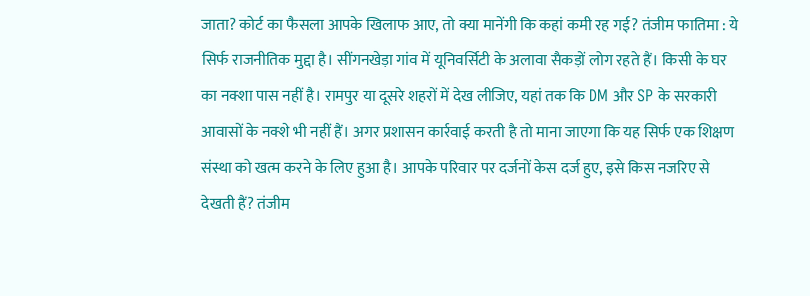जाता? कोर्ट का फैसला आपके खिलाफ आए, तो क्या मानेंगी कि कहां कमी रह गई? तंजीम फातिमा : ये सिर्फ राजनीतिक मुद्दा है। सींगनखेड़ा गांव में यूनिवर्सिटी के अलावा सैकड़ों लोग रहते हैं। किसी के घर का नक्शा पास नहीं है। रामपुर या दूसरे शहरों में देख लीजिए, यहां तक कि DM और SP के सरकारी आवासों के नक्शे भी नहीं हैं। अगर प्रशासन कार्रवाई करती है तो माना जाएगा कि यह सिर्फ एक शिक्षण संस्था को खत्म करने के लिए हुआ है। आपके परिवार पर दर्जनों केस दर्ज हुए, इसे किस नजरिए से देखती हैं? तंजीम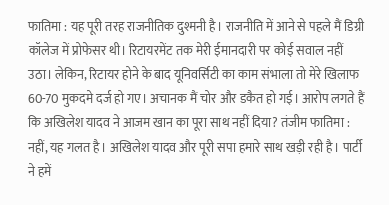फातिमा : यह पूरी तरह राजनीतिक दुश्मनी है। राजनीति में आने से पहले मैं डिग्री कॉलेज में प्रोफेसर थी। रिटायरमेंट तक मेरी ईमानदारी पर कोई सवाल नहीं उठा। लेकिन, रिटायर होने के बाद यूनिवर्सिटी का काम संभाला तो मेरे खिलाफ 60-70 मुकदमे दर्ज हो गए। अचानक मैं चोर और डकैत हो गई। आरोप लगते हैं कि अखिलेश यादव ने आजम खान का पूरा साथ नहीं दिया? तंजीम फातिमा : नहीं, यह गलत है। अखिलेश यादव और पूरी सपा हमारे साथ खड़ी रही है। पार्टी ने हमें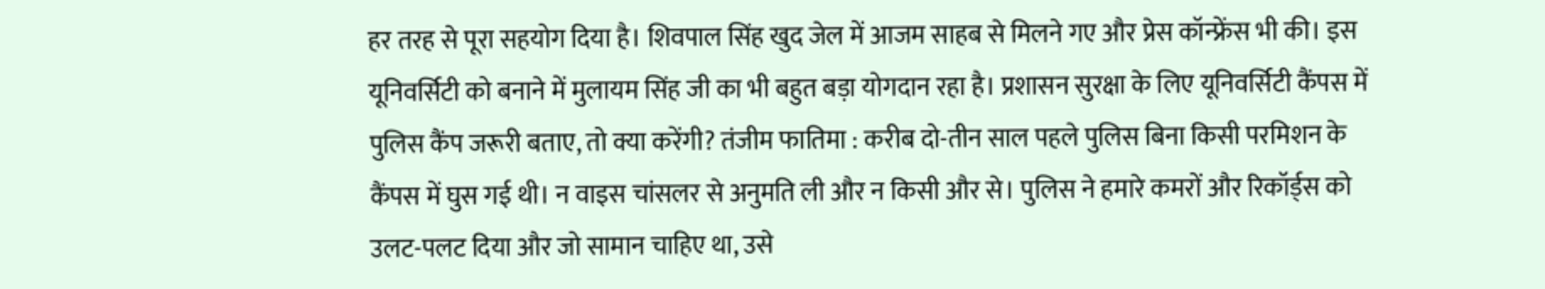हर तरह से पूरा सहयोग दिया है। शिवपाल सिंह खुद जेल में आजम साहब से मिलने गए और प्रेस कॉन्फ्रेंस भी की। इस यूनिवर्सिटी को बनाने में मुलायम सिंह जी का भी बहुत बड़ा योगदान रहा है। प्रशासन सुरक्षा के लिए यूनिवर्सिटी कैंपस में पुलिस कैंप जरूरी बताए, तो क्या करेंगी? तंजीम फातिमा : करीब दो-तीन साल पहले पुलिस बिना किसी परमिशन के कैंपस में घुस गई थी। न वाइस चांसलर से अनुमति ली और न किसी और से। पुलिस ने हमारे कमरों और रिकॉर्ड्स को उलट-पलट दिया और जो सामान चाहिए था, उसे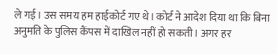ले गई। उस समय हम हाईकोर्ट गए थे। कोर्ट ने आदेश दिया था कि बिना अनुमति के पुलिस कैंपस में दाखिल नहीं हो सकती। अगर हर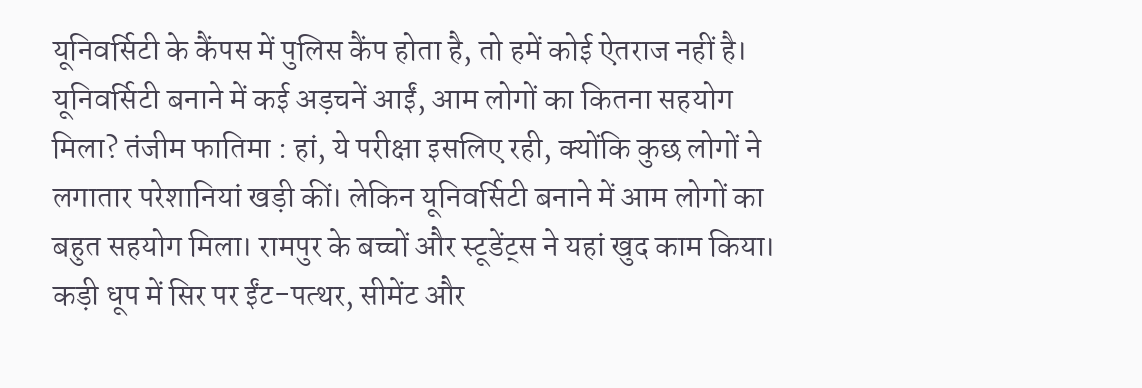यूनिवर्सिटी के कैंपस में पुलिस कैंप होता है, तो हमें कोई ऐतराज नहीं है। यूनिवर्सिटी बनाने में कई अड़चनें आईं, आम लोगों का कितना सहयोग मिला? तंजीम फातिमा : हां, ये परीक्षा इसलिए रही, क्योंकि कुछ लोगों ने लगातार परेशानियां खड़ी कीं। लेकिन यूनिवर्सिटी बनाने में आम लोगों का बहुत सहयोग मिला। रामपुर के बच्चों और स्टूडेंट्स ने यहां खुद काम किया। कड़ी धूप में सिर पर ईंट-पत्थर, सीमेंट और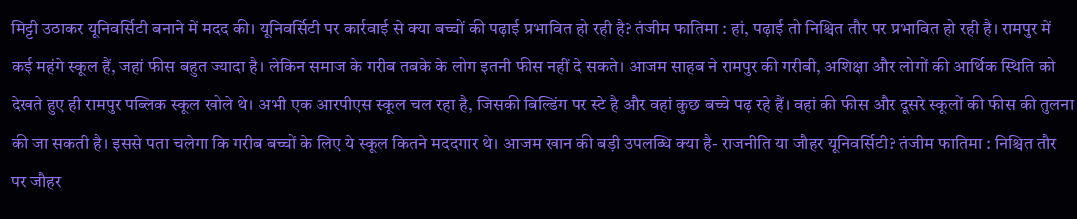मिट्टी उठाकर यूनिवर्सिटी बनाने में मदद की। यूनिवर्सिटी पर कार्रवाई से क्या बच्चों की पढ़ाई प्रभावित हो रही है? तंजीम फातिमा : हां, पढ़ाई तो निश्चित तौर पर प्रभावित हो रही है। रामपुर में कई महंगे स्कूल हैं, जहां फीस बहुत ज्यादा है। लेकिन समाज के गरीब तबके के लोग इतनी फीस नहीं दे सकते। आजम साहब ने रामपुर की गरीबी, अशिक्षा और लोगों की आर्थिक स्थिति को देखते हुए ही रामपुर पब्लिक स्कूल खोले थे। अभी एक आरपीएस स्कूल चल रहा है, जिसकी बिल्डिंग पर स्टे है और वहां कुछ बच्चे पढ़ रहे हैं। वहां की फीस और दूसरे स्कूलों की फीस की तुलना की जा सकती है। इससे पता चलेगा कि गरीब बच्चों के लिए ये स्कूल कितने मददगार थे। आजम खान की बड़ी उपलब्धि क्या है- राजनीति या जौहर यूनिवर्सिटी? तंजीम फातिमा : निश्चित तौर पर जौहर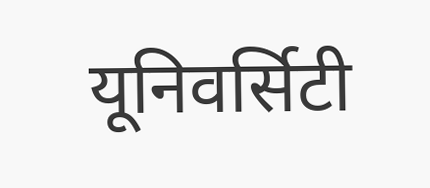यूनिवर्सिटी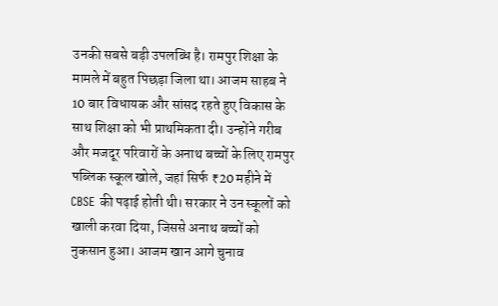उनकी सबसे बड़ी उपलब्धि है। रामपुर शिक्षा के मामले में बहुत पिछड़ा जिला था। आजम साहब ने 10 बार विधायक और सांसद रहते हुए विकास के साथ शिक्षा को भी प्राथमिकता दी। उन्होंने गरीब और मजदूर परिवारों के अनाथ बच्चों के लिए रामपुर पब्लिक स्कूल खोले, जहां सिर्फ ₹20 महीने में CBSE की पढ़ाई होती थी। सरकार ने उन स्कूलों को खाली करवा दिया, जिससे अनाथ बच्चों को नुकसान हुआ। आजम खान आगे चुनाव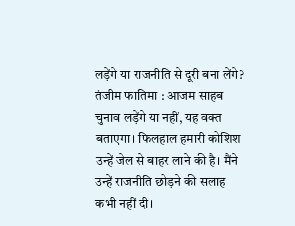लड़ेंगे या राजनीति से दूरी बना लेंगे? तंजीम फातिमा : आजम साहब चुनाव लड़ेंगे या नहीं, यह वक्त बताएगा। फिलहाल हमारी कोशिश उन्हें जेल से बाहर लाने की है। मैंने उन्हें राजनीति छोड़ने की सलाह कभी नहीं दी।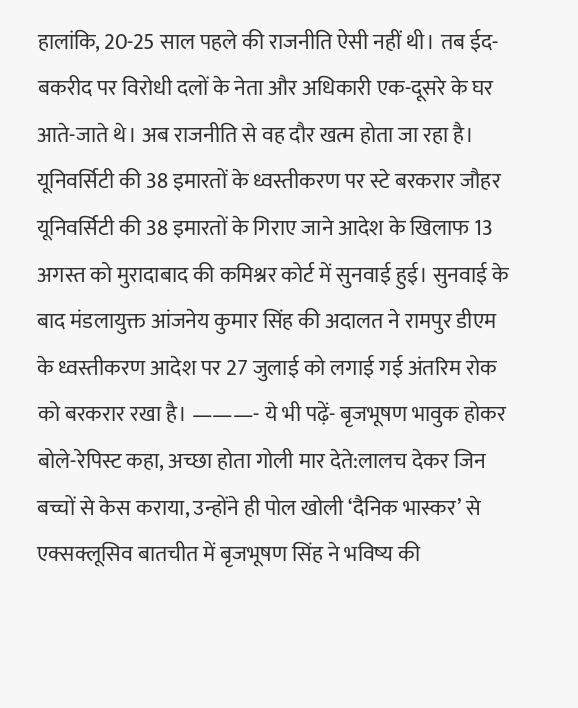हालांकि, 20-25 साल पहले की राजनीति ऐसी नहीं थी। तब ईद-बकरीद पर विरोधी दलों के नेता और अधिकारी एक-दूसरे के घर आते-जाते थे। अब राजनीति से वह दौर खत्म होता जा रहा है। यूनिवर्सिटी की 38 इमारतों के ध्वस्तीकरण पर स्टे बरकरार जौहर यूनिवर्सिटी की 38 इमारतों के गिराए जाने आदेश के खिलाफ 13 अगस्त को मुरादाबाद की कमिश्नर कोर्ट में सुनवाई हुई। सुनवाई के बाद मंडलायुक्त आंजनेय कुमार सिंह की अदालत ने रामपुर डीएम के ध्वस्तीकरण आदेश पर 27 जुलाई को लगाई गई अंतरिम रोक को बरकरार रखा है। ———- ये भी पढ़ें- बृजभूषण भावुक होकर बोले-रेपिस्ट कहा, अच्छा होता गोली मार देते:लालच देकर जिन बच्चों से केस कराया, उन्होंने ही पोल खोली ‘दैनिक भास्कर’ से एक्सक्लूसिव बातचीत में बृजभूषण सिंह ने भविष्य की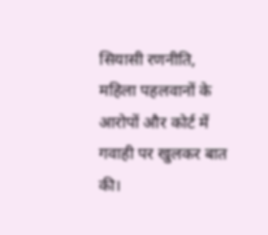सियासी रणनीति, महिला पहलवानों के आरोपों और कोर्ट में गवाही पर खुलकर बात की।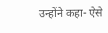उन्होंने कहा- ऐसे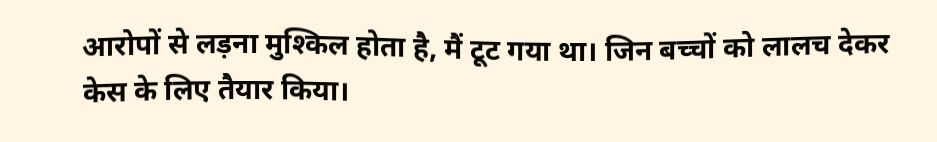आरोपों से लड़ना मुश्किल होता है, मैं टूट गया था। जिन बच्चों को लालच देकर केस के लिए तैयार किया।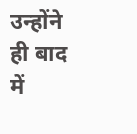उन्होंने ही बाद में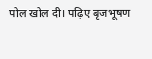पोल खोल दी। पढ़िए बृजभूषण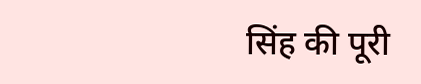सिंह की पूरी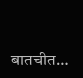बातचीत…